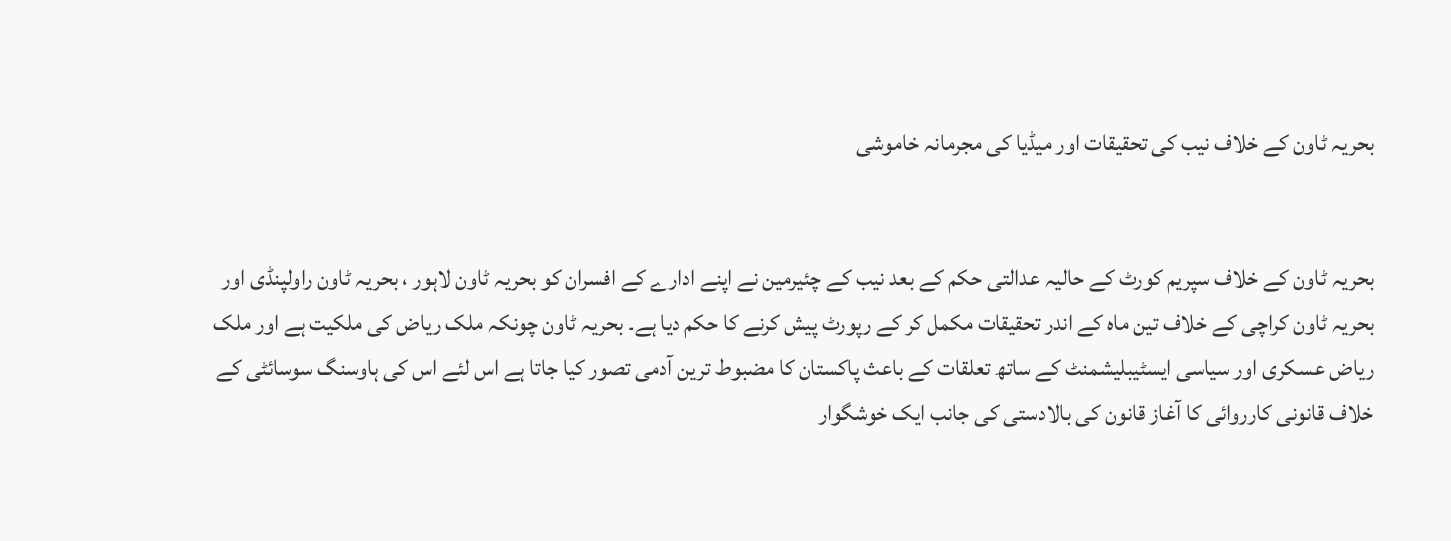بحریہ ٹاون کے خلاف نیب کی تحقیقات اور میڈیا کی مجرمانہ خاموشی


بحریہ ٹاون کے خلاف سپریم کورٹ کے حالیہ عدالتی حکم کے بعد نیب کے چئیرمین نے اپنے ادارے کے افسران کو بحریہ ٹاون لاہور ، بحریہ ٹاون راولپنڈی اور بحریہ ٹاون کراچی کے خلاف تین ماہ کے اندر تحقیقات مکمل کر کے رپورٹ پیش کرنے کا حکم دیا ہے۔ بحریہ ٹاون چونکہ ملک ریاض کی ملکیت ہے اور ملک ریاض عسکری اور سیاسی ایسٹیبلیشمنٹ کے ساتھ تعلقات کے باعث پاکستان کا مضبوط ترین آدمی تصور کیا جاتا ہے اس لئے اس کی ہاوسنگ سوسائٹی کے خلاف قانونی کارروائی کا آغاز قانون کی بالادستی کی جانب ایک خوشگوار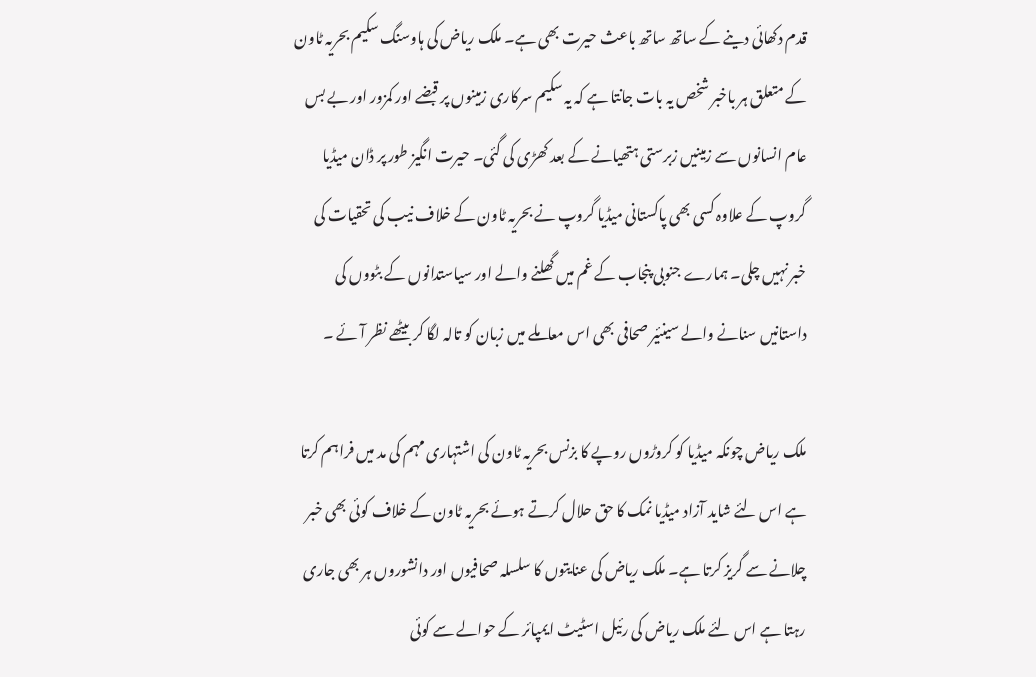قدم دکھائی دینے کے ساتھ ساتھ باعث حیرت بھی ہے۔ ملک ریاض کی ہاوسنگ سکیم بحریہ ٹاون کے متعلق ہر باخبر شخص یہ بات جانتا ہے کہ یہ سکیم سرکاری زمینوں پر قبضے اور کمزور اور بے بس عام انسانوں سے زمینیں زبرستی ہتھیانے کے بعد کھڑی کی گئی۔ حیرت انگیز طور پر ڈان میڈیا گروپ کے علاوہ کسی بھی پاکستانی میڈیا گروپ نے بحریہ ٹاون کے خلاف نیب کی تحقیات کی خبر نہیں چلی۔ ہمارے جنوبی پنجاب کے غم میں گھلنے والے اور سیاستدانوں کے بٹووں کی داستانیں سنانے والے سینئیر صحافی بھی اس معاملے میں زبان کو تالہ لگا کر بیٹھے نظر آئے ۔

ملک ریاض چونکہ میڈیا کو کروڑوں روپے کا بزنس بحریہ ٹاون کی اشتہاری مہم کی مد میں فراہم کرتا ہے اس لئے شاید آزاد میڈیا نمک کا حق حلال کرتے ہوئے بحریہ ٹاون کے خلاف کوئی بھی خبر چلانے سے گریز کرتا ہے۔ ملک ریاض کی عنایتوں کا سلسلہ صحافیوں اور دانشوروں ہر بھی جاری رہتا ہے اس لئے ملک ریاض کی رئیل اسٹیٹ ایمپائر کے حوالے سے کوئی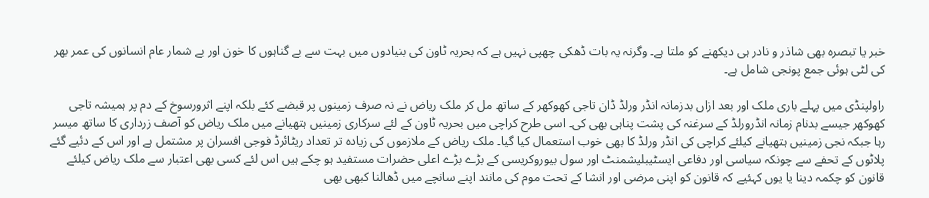خبر یا تبصرہ بھی شاذر و نادر ہی دیکھنے کو ملتا ہے۔ وگرنہ یہ بات ڈھکی چھپی نہیں ہے کہ بحریہ ٹاون کی بنیادوں میں بہت سے بے گناہوں کا خون اور بے شمار عام انسانوں کی عمر بھر کی لٹی ہوئی جمع پونجی شامل ہے۔

راولپنڈی میں پہلے باری ملک اور بعد ازاں بدزمانہ انڈر ورلڈ ڈان تاجی کھوکھر کے ساتھ مل کر ملک ریاض نے نہ صرف زمینوں پر قبضے کئے بلکہ اپنے اثرورسوخ کے دم پر ہمیشہ تاجی کھوکھر جیسے بدنام زمانہ انڈرورلڈ کے سرغنہ کی پشت پناہی بھی کی۔ اسی طرح کراچی میں بحریہ ٹاون کے لئے سرکاری زمینیں ہتھیانے میں ملک ریاض کو آصف زرداری کا ساتھ میسر رہا جبکہ نجی زمینیں ہتھیانے کیلئے کراچی کی انڈر ورلڈ کا بھی خوب استعمال کیا گیا۔ ملک ریاض کے ملازموں کی زیادہ تر تعداد ریٹائرڈ فوجی افسران پر مشتمل ہے اور اس کے دئیے گئے پلاٹوں کے تحفے سے چونکہ سیاسی اور دفاعی ایسٹیبلیشمنٹ اور سول بیوروکریسی کے بڑے بڑے اعلی حضرات مستفید ہو چکے ہیں اس لئے کسی بھی اعتبار سے ملک ریاض کیلئے قانون کو چکمہ دینا یا یوں کہئیے کہ قانون کو اپنی مرضی اور انشا کے تحت موم کی مانند اپنے سانچے میں ڈھالنا کبھی بھی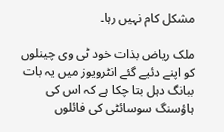مشکل کام نہیں رہا۔

ملک ریاض بذات خود ٹی وی چینلوں کو اپنے دئیے گئے انٹرویوز میں یہ بات ببانگ دہل بتا چکا ہے کہ اس کی ہاؤسنگ سوسائٹی کی فائلوں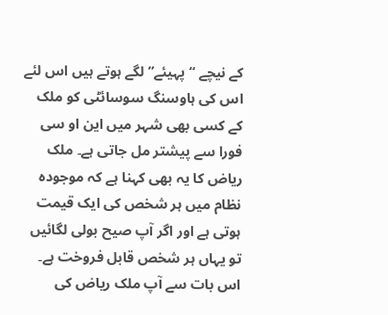کے نیچے “پہیئے” لگے ہوتے ہیں اس لئے اس کی ہاوسنگ سوسائٹی کو ملک کے کسی بھی شہر میں این او سی فورا سے پیشتر مل جاتی ہے۔ ملک ریاض کا یہ بھی کہنا ہے کہ موجودہ نظام میں ہر شخص کی ایک قیمت ہوتی ہے اور اگر آپ صیح بولی لگائیں تو یہاں ہر شخص قابل فروخت ہے۔ اس بات سے آپ ملک ریاض کی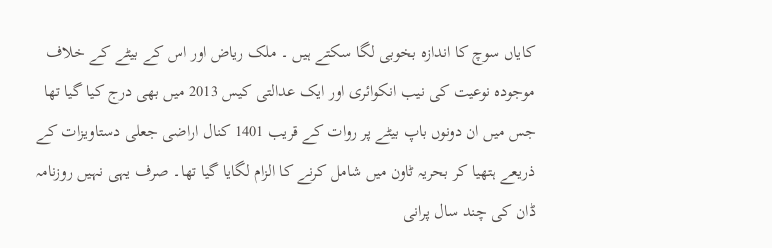کایاں سوچ کا اندازہ بخوبی لگا سکتے ہیں ۔ ملک ریاض اور اس کے بیٹے کے خلاف موجودہ نوعیت کی نیب انکوائری اور ایک عدالتی کیس 2013 میں بھی درج کیا گیا تھا جس میں ان دونوں باپ بیٹے پر روات کے قریب 1401 کنال اراضی جعلی دستاویزات کے ذریعے ہتھیا کر بحریہ ٹاون میں شامل کرنے کا الزام لگایا گیا تھا۔ صرف یہی نہیں روزنامہ ڈان کی چند سال پرانی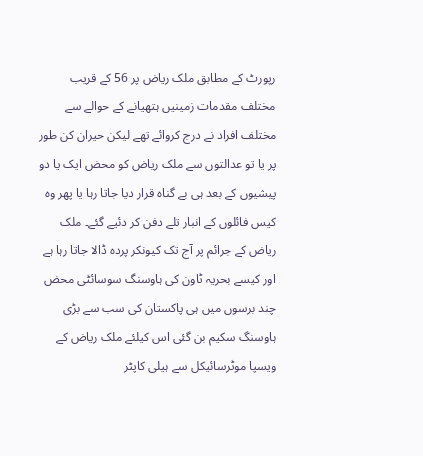رپورٹ کے مطابق ملک ریاض پر 56 کے قریب مختلف مقدمات زمینیں ہتھیانے کے حوالے سے مختلف افراد نے درج کروائے تھے لیکن حیران کن طور پر یا تو عدالتوں سے ملک ریاض کو محض ایک یا دو پیشیوں کے بعد ہی بے گناہ قرار دیا جاتا رہا یا پھر وہ کیس فائلوں کے انبار تلے دفن کر دئیے گئے۔ ملک ریاض کے جرائم پر آج تک کیونکر پردہ ڈالا جاتا رہا ہے اور کیسے بحریہ ٹاون کی ہاوسنگ سوسائٹی محض چند برسوں میں ہی پاکستان کی سب سے بڑی ہاوسنگ سکیم بن گئی اس کیلئے ملک ریاض کے ویسپا موٹرسائیکل سے ہیلی کاپٹر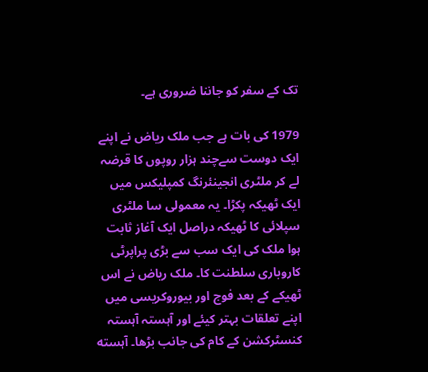تک کے سفر کو جاننا ضروری ہے۔

1979 کی بات ہے جب ملک ریاض نے اپنے ایک دوست سےچند ہزار روپوں کا قرضہ لے کر ملٹری انجینئرنگ کمپلیکس میں ایک ٹھیکہ پکڑا۔ یہ معمولی سا ملٹری سپلائی کا ٹھیکہ دراصل ایک آغاز ثابت ہوا ملک کی ایک سب سے بڑی پراپرٹی کاروباری سلطنت کا۔ ملک ریاض نے اس ٹھیکے کے بعد فوج اور بیوروکریسی میں اپنے تعلقات بہتر کیئے اور آہستہ آہستہ کنسٹرکشن کے کام کی جانب بڑھا۔ آہسته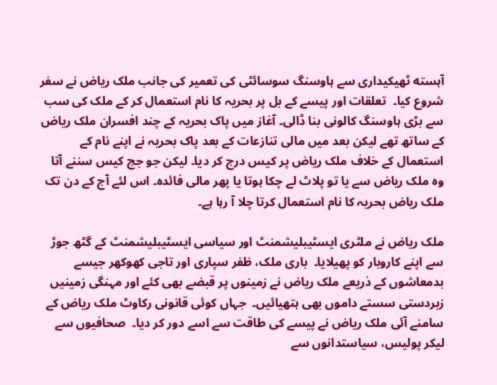آہسته ٹھیکیداری سے ہاوسنگ سوسائٹی کی تعمیر کی جانب ملک ریاض نے سفر شروع کیا۔  تعلقات اور پیسے کے بل پر بحریہ کا نام استعمال کر کے ملک کی سب سے بڑی ہاوسنگ کالونی بنا ڈالی۔ آغاز میں پاک بحریہ کے چند افسران ملک ریاض کے ساتھ تھے لیکن بعد میں مالی تنازعات کے بعد پاک بحریہ نے اپنے نام کے استعمال کے خلاف ملک ریاض پر کیس درج کر دیا۔ لیکن جو جج کیس سننے آتا وہ ملک ریاض سے یا تو پلاٹ لے چکا ہوتا یا پھر مالی فائدہ۔ اس لئے آج کے دن تک ملک ریاض بحریہ کا نام استعمال کرتا چلا آ رہا ہے۔

ملک ریاض نے ملٹری ایسٹیبلیشمنٹ اور سیاسی ایسٹیبلیشمنٹ کے گٹھ جوڑ سے اپنے کاروبار کو پھیلایا۔  باری ملک، ظفر سپاری اور تاجی کھوکھر جیسے بدمعاشوں کے ذریعے ملک ریاض نے زمینوں پر قبضے بھی کئے اور مہنگی زمینیں زبردستی سستے داموں بھی ہتھیائیں۔  جہاں کوئی قانونی رکاوٹ ملک ریاض کے سامنے آئی ملک ریاض نے پیسے کی طاقت سے اسے دور کر دیا۔  صحافیوں سے لیکر پولیس، سیاستدانوں سے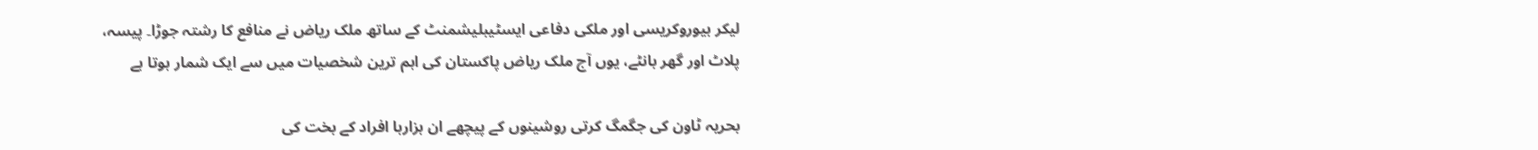لیکر بیوروکریسی اور ملکی دفاعی ایسٹیبلیشمنٹ کے ساتھ ملک ریاض نے منافع کا رشتہ جوڑا۔ پیسہ، پلاٹ اور گھر بانٹے، یوں آج ملک ریاض پاکستان کی اہم ترین شخصیات میں سے ایک شمار ہوتا ہے

بحریہ ٹاون کی جگمگ کرتی روشینوں کے پیچھے ان ہزارہا افراد کے بخت کی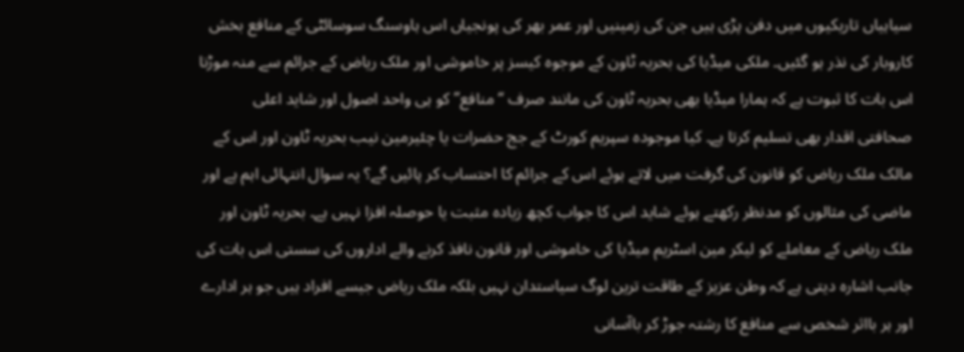سیاہیاں تاریکیوں میں دفن پڑی ہیں جن کی زمینیں اور عمر بھر کی پونجیاں اس ہاوسنگ سوسائٹی کے منافع بخش کاروبار کی نذر ہو گئیں۔ ملکی میڈیا کی بحریہ ٹاون کے موجوہ کیسز پر خاموشی اور ملک ریاض کے جرائم سے منہ موڑنا اس بات کا ثبوت ہے کہ ہمارا میڈیا بھی بحریہ ٹاون کی مانند صرف “منافع” کو ہی واحد اصول اور شاید اعلی صحافتی اقدار بھی تسلیم کرتا ہے۔ کیا موجودہ سپریم کورٹ کے جج حضرات یا چئیرمین نیب بحریہ ٹاون اور اس کے مالک ملک ریاض کو قانون کی گرفت میں لاتے ہوئے اس کے جرائم کا احتساب کر پائیں گے؟ یہ سوال انتہائی اہم ہے اور ماضی کی مثالوں کو مدنظر رکھتے ہوئے شاید اس کا جواب کچھ زیادہ مثبت یا حوصلہ افزا نہیں ہے۔ بحریہ ٹاون اور ملک ریاض کے معاملے کو لیکر مین اسٹریم میڈیا کی خاموشی اور قانون نافذ کرنے والے اداروں کی سستی اس بات کی جانب اشارہ دیتی ہے کہ وطن عزیز کے طاقت ترین لوگ سیاستدان نہیں بلکہ ملک ریاض جیسے افراد ہیں جو ہر ادارے اور ہر بااثر شخص سے منافع کا رشتہ جوڑ کر باآسانی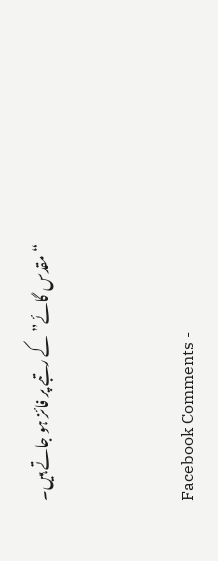“مقدس گائے” کے رتبے پر فائز ہو جاتے ہیں۔


Facebook Comments -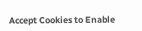Accept Cookies to Enable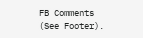FB Comments (See Footer).